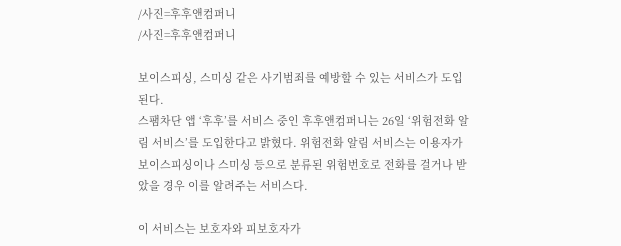/사진=후후앤컴퍼니
/사진=후후앤컴퍼니

보이스피싱, 스미싱 같은 사기범죄를 예방할 수 있는 서비스가 도입된다.
스팸차단 앱 ‘후후’를 서비스 중인 후후앤컴퍼니는 26일 ‘위험전화 알림 서비스’를 도입한다고 밝혔다. 위험전화 알림 서비스는 이용자가 보이스피싱이나 스미싱 등으로 분류된 위험번호로 전화를 걸거나 받았을 경우 이를 알려주는 서비스다.

이 서비스는 보호자와 피보호자가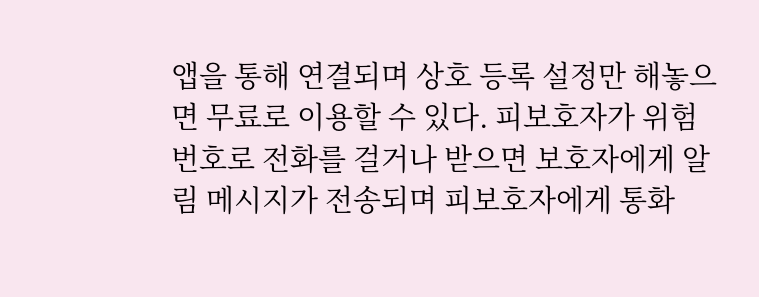앱을 통해 연결되며 상호 등록 설정만 해놓으면 무료로 이용할 수 있다. 피보호자가 위험번호로 전화를 걸거나 받으면 보호자에게 알림 메시지가 전송되며 피보호자에게 통화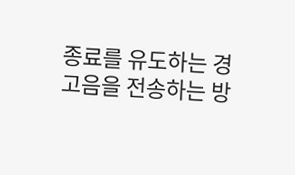종료를 유도하는 경고음을 전송하는 방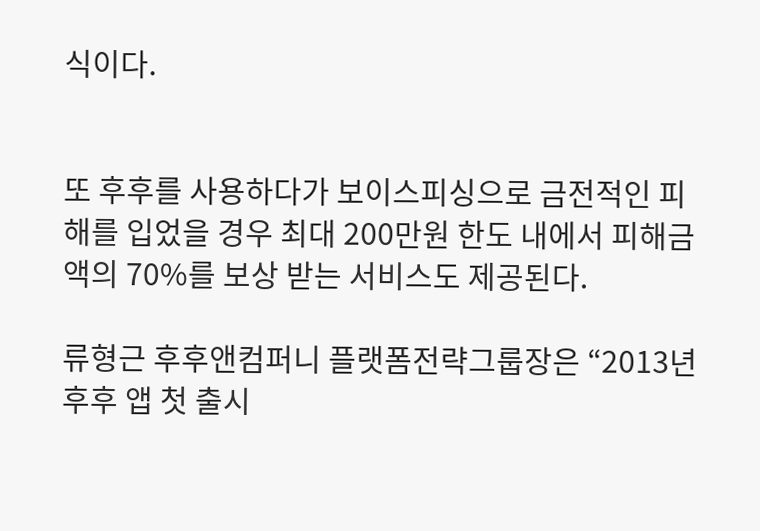식이다.


또 후후를 사용하다가 보이스피싱으로 금전적인 피해를 입었을 경우 최대 200만원 한도 내에서 피해금액의 70%를 보상 받는 서비스도 제공된다.

류형근 후후앤컴퍼니 플랫폼전략그룹장은 “2013년 후후 앱 첫 출시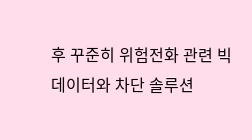후 꾸준히 위험전화 관련 빅데이터와 차단 솔루션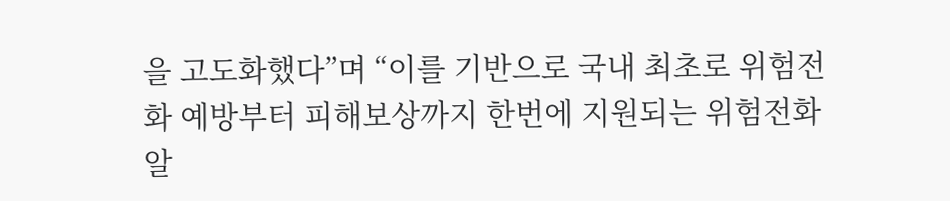을 고도화했다”며 “이를 기반으로 국내 최초로 위험전화 예방부터 피해보상까지 한번에 지원되는 위험전화 알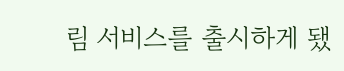림 서비스를 출시하게 됐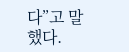다”고 말했다.